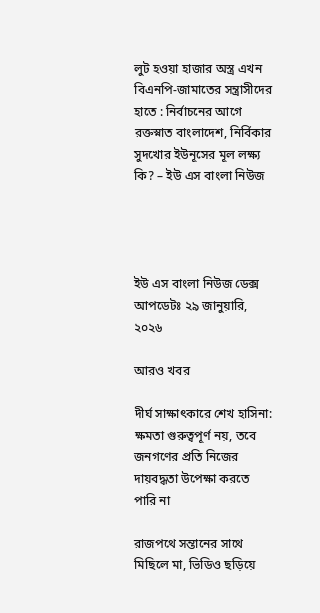লুট হওয়া হাজার অস্ত্র এখন বিএনপি-জামাতের সন্ত্রাসীদের হাতে : নির্বাচনের আগে রক্তস্নাত বাংলাদেশ, নির্বিকার সুদখোর ইউনূসের মূল লক্ষ্য কি? – ইউ এস বাংলা নিউজ




ইউ এস বাংলা নিউজ ডেক্স
আপডেটঃ ২৯ জানুয়ারি, ২০২৬

আরও খবর

দীর্ঘ সাক্ষাৎকারে শেখ হাসিনা: ক্ষমতা গুরুত্বপূর্ণ নয়, তবে জনগণের প্রতি নিজের দায়বদ্ধতা উপেক্ষা করতে পারি না

রাজপথে সন্তানের সাথে মিছিলে মা, ভিডিও ছড়িয়ে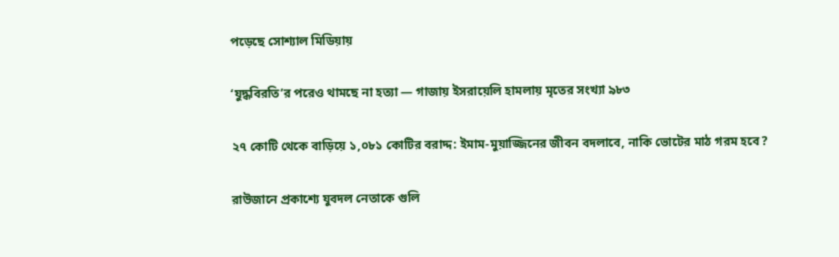পড়েছে সোশ্যাল মিডিয়ায়

‘যুদ্ধবিরতি’র পরেও থামছে না হত্যা — গাজায় ইসরায়েলি হামলায় মৃতের সংখ্যা ৯৮৩

২৭ কোটি থেকে বাড়িয়ে ১,০৮১ কোটির বরাদ্দ: ইমাম-মুয়াজ্জিনের জীবন বদলাবে, নাকি ভোটের মাঠ গরম হবে?

রাউজানে প্রকাশ্যে যুবদল নেতাকে গুলি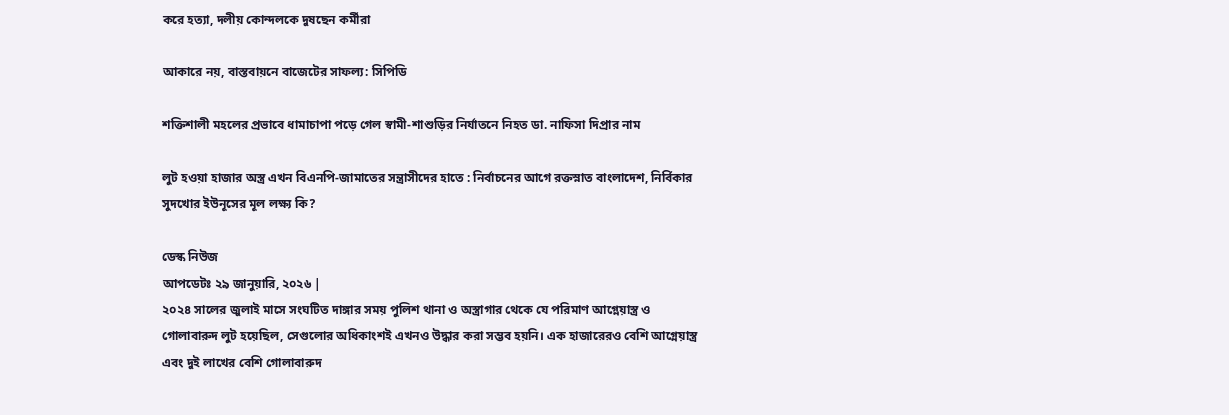করে হত্যা, দলীয় কোন্দলকে দুষছেন কর্মীরা

আকারে নয়, বাস্তবায়নে বাজেটের সাফল্য: সিপিডি

শক্তিশালী মহলের প্রভাবে ধামাচাপা পড়ে গেল স্বামী-শাশুড়ির নির্যাতনে নিহত ডা. নাফিসা দিপ্রার নাম

লুট হওয়া হাজার অস্ত্র এখন বিএনপি-জামাতের সন্ত্রাসীদের হাতে : নির্বাচনের আগে রক্তস্নাত বাংলাদেশ, নির্বিকার সুদখোর ইউনূসের মূল লক্ষ্য কি?

ডেস্ক নিউজ
আপডেটঃ ২৯ জানুয়ারি, ২০২৬ |
২০২৪ সালের জুলাই মাসে সংঘটিত দাঙ্গার সময় পুলিশ থানা ও অস্ত্রাগার থেকে যে পরিমাণ আগ্নেয়াস্ত্র ও গোলাবারুদ লুট হয়েছিল, সেগুলোর অধিকাংশই এখনও উদ্ধার করা সম্ভব হয়নি। এক হাজারেরও বেশি আগ্নেয়াস্ত্র এবং দুই লাখের বেশি গোলাবারুদ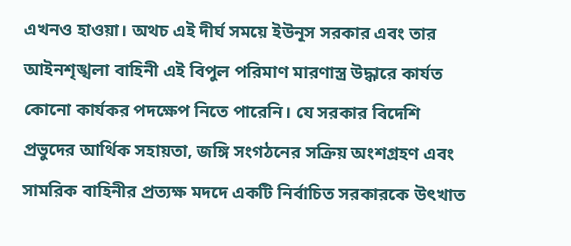এখনও হাওয়া। অথচ এই দীর্ঘ সময়ে ইউনূস সরকার এবং তার আইনশৃঙ্খলা বাহিনী এই বিপুল পরিমাণ মারণাস্ত্র উদ্ধারে কার্যত কোনো কার্যকর পদক্ষেপ নিতে পারেনি। যে সরকার বিদেশি প্রভুদের আর্থিক সহায়তা, জঙ্গি সংগঠনের সক্রিয় অংশগ্রহণ এবং সামরিক বাহিনীর প্রত্যক্ষ মদদে একটি নির্বাচিত সরকারকে উৎখাত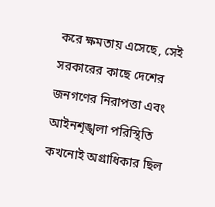করে ক্ষমতায় এসেছে, সেই সরকারের কাছে দেশের জনগণের নিরাপত্তা এবং আইনশৃঙ্খলা পরিস্থিতি কখনোই অগ্রাধিকার ছিল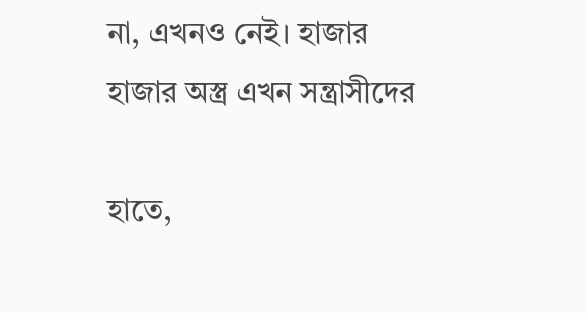না, এখনও নেই। হাজার হাজার অস্ত্র এখন সন্ত্রাসীদের

হাতে,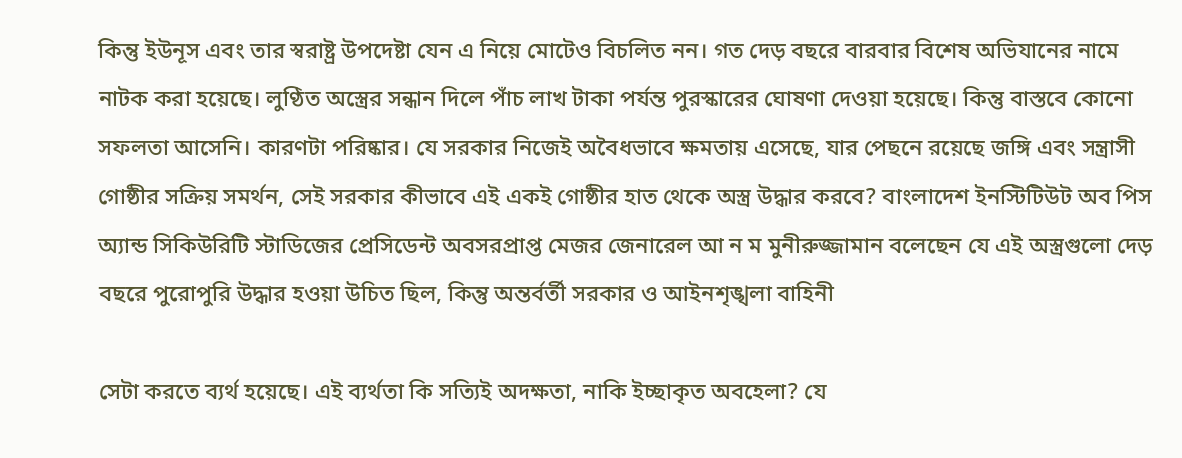কিন্তু ইউনূস এবং তার স্বরাষ্ট্র উপদেষ্টা যেন এ নিয়ে মোটেও বিচলিত নন। গত দেড় বছরে বারবার বিশেষ অভিযানের নামে নাটক করা হয়েছে। লুণ্ঠিত অস্ত্রের সন্ধান দিলে পাঁচ লাখ টাকা পর্যন্ত পুরস্কারের ঘোষণা দেওয়া হয়েছে। কিন্তু বাস্তবে কোনো সফলতা আসেনি। কারণটা পরিষ্কার। যে সরকার নিজেই অবৈধভাবে ক্ষমতায় এসেছে, যার পেছনে রয়েছে জঙ্গি এবং সন্ত্রাসী গোষ্ঠীর সক্রিয় সমর্থন, সেই সরকার কীভাবে এই একই গোষ্ঠীর হাত থেকে অস্ত্র উদ্ধার করবে? বাংলাদেশ ইনস্টিটিউট অব পিস অ্যান্ড সিকিউরিটি স্টাডিজের প্রেসিডেন্ট অবসরপ্রাপ্ত মেজর জেনারেল আ ন ম মুনীরুজ্জামান বলেছেন যে এই অস্ত্রগুলো দেড় বছরে পুরোপুরি উদ্ধার হওয়া উচিত ছিল, কিন্তু অন্তর্বর্তী সরকার ও আইনশৃঙ্খলা বাহিনী

সেটা করতে ব্যর্থ হয়েছে। এই ব্যর্থতা কি সত্যিই অদক্ষতা, নাকি ইচ্ছাকৃত অবহেলা? যে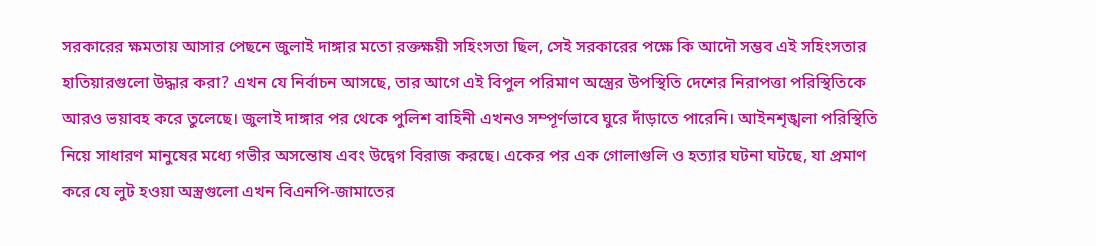সরকারের ক্ষমতায় আসার পেছনে জুলাই দাঙ্গার মতো রক্তক্ষয়ী সহিংসতা ছিল, সেই সরকারের পক্ষে কি আদৌ সম্ভব এই সহিংসতার হাতিয়ারগুলো উদ্ধার করা? এখন যে নির্বাচন আসছে, তার আগে এই বিপুল পরিমাণ অস্ত্রের উপস্থিতি দেশের নিরাপত্তা পরিস্থিতিকে আরও ভয়াবহ করে তুলেছে। জুলাই দাঙ্গার পর থেকে পুলিশ বাহিনী এখনও সম্পূর্ণভাবে ঘুরে দাঁড়াতে পারেনি। আইনশৃঙ্খলা পরিস্থিতি নিয়ে সাধারণ মানুষের মধ্যে গভীর অসন্তোষ এবং উদ্বেগ বিরাজ করছে। একের পর এক গোলাগুলি ও হত্যার ঘটনা ঘটছে, যা প্রমাণ করে যে লুট হওয়া অস্ত্রগুলো এখন বিএনপি-জামাতের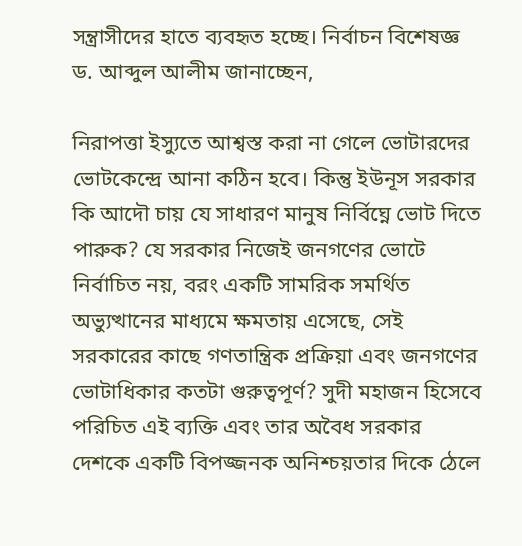সন্ত্রাসীদের হাতে ব্যবহৃত হচ্ছে। নির্বাচন বিশেষজ্ঞ ড. আব্দুল আলীম জানাচ্ছেন,

নিরাপত্তা ইস্যুতে আশ্বস্ত করা না গেলে ভোটারদের ভোটকেন্দ্রে আনা কঠিন হবে। কিন্তু ইউনূস সরকার কি আদৌ চায় যে সাধারণ মানুষ নির্বিঘ্নে ভোট দিতে পারুক? যে সরকার নিজেই জনগণের ভোটে নির্বাচিত নয়, বরং একটি সামরিক সমর্থিত অভ্যুত্থানের মাধ্যমে ক্ষমতায় এসেছে, সেই সরকারের কাছে গণতান্ত্রিক প্রক্রিয়া এবং জনগণের ভোটাধিকার কতটা গুরুত্বপূর্ণ? সুদী মহাজন হিসেবে পরিচিত এই ব্যক্তি এবং তার অবৈধ সরকার দেশকে একটি বিপজ্জনক অনিশ্চয়তার দিকে ঠেলে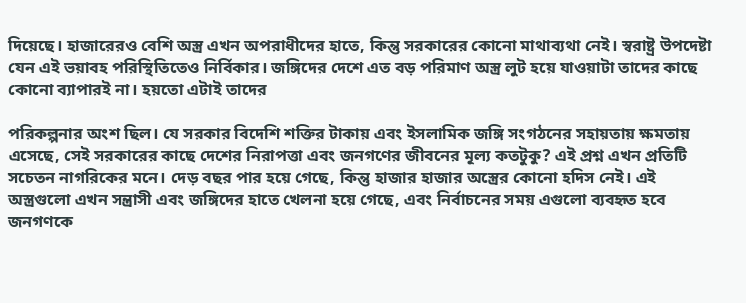দিয়েছে। হাজারেরও বেশি অস্ত্র এখন অপরাধীদের হাতে, কিন্তু সরকারের কোনো মাথাব্যথা নেই। স্বরাষ্ট্র উপদেষ্টা যেন এই ভয়াবহ পরিস্থিতিতেও নির্বিকার। জঙ্গিদের দেশে এত বড় পরিমাণ অস্ত্র লুট হয়ে যাওয়াটা তাদের কাছে কোনো ব্যাপারই না। হয়তো এটাই তাদের

পরিকল্পনার অংশ ছিল। যে সরকার বিদেশি শক্তির টাকায় এবং ইসলামিক জঙ্গি সংগঠনের সহায়তায় ক্ষমতায় এসেছে, সেই সরকারের কাছে দেশের নিরাপত্তা এবং জনগণের জীবনের মূল্য কতটুকু? এই প্রশ্ন এখন প্রতিটি সচেতন নাগরিকের মনে। দেড় বছর পার হয়ে গেছে, কিন্তু হাজার হাজার অস্ত্রের কোনো হদিস নেই। এই অস্ত্রগুলো এখন সন্ত্রাসী এবং জঙ্গিদের হাতে খেলনা হয়ে গেছে, এবং নির্বাচনের সময় এগুলো ব্যবহৃত হবে জনগণকে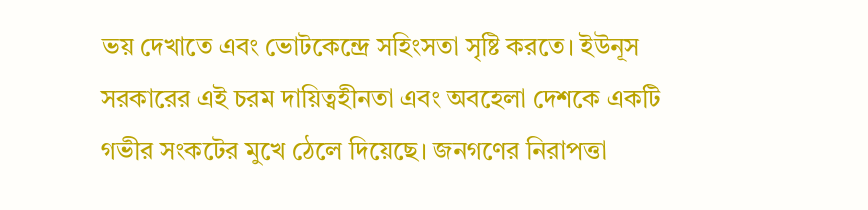ভয় দেখাতে এবং ভোটকেন্দ্রে সহিংসতা সৃষ্টি করতে। ইউনূস সরকারের এই চরম দায়িত্বহীনতা এবং অবহেলা দেশকে একটি গভীর সংকটের মুখে ঠেলে দিয়েছে। জনগণের নিরাপত্তা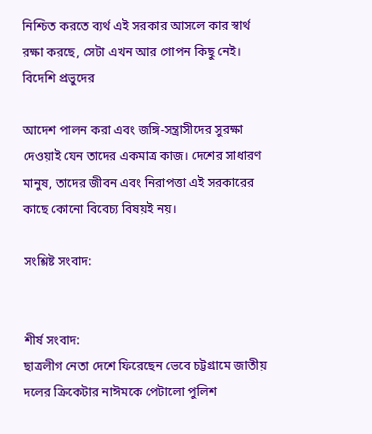নিশ্চিত করতে ব্যর্থ এই সরকার আসলে কার স্বার্থ রক্ষা করছে, সেটা এখন আর গোপন কিছু নেই। বিদেশি প্রভুদের

আদেশ পালন করা এবং জঙ্গি-সন্ত্রাসীদের সুরক্ষা দেওয়াই যেন তাদের একমাত্র কাজ। দেশের সাধারণ মানুষ, তাদের জীবন এবং নিরাপত্তা এই সরকারের কাছে কোনো বিবেচ্য বিষয়ই নয়।

সংশ্লিষ্ট সংবাদ:


শীর্ষ সংবাদ:
ছাত্রলীগ নেতা দেশে ফিরেছেন ভেবে চট্টগ্রামে জাতীয় দলের ক্রিকেটার নাঈমকে পেটালো পুলিশ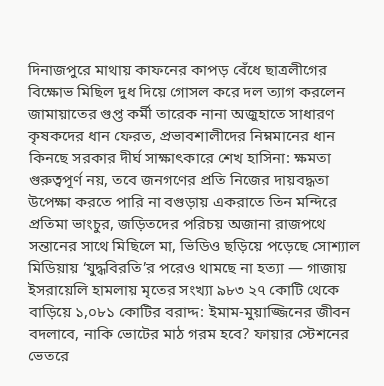দিনাজপুরে মাথায় কাফনের কাপড় বেঁধে ছাত্রলীগের বিক্ষোভ মিছিল দুধ দিয়ে গোসল করে দল ত্যাগ করলেন জামায়াতের গুপ্ত কর্মী তারেক নানা অজুহাতে সাধারণ কৃষকদের ধান ফেরত, প্রভাবশালীদের নিম্নমানের ধান কিনছে সরকার দীর্ঘ সাক্ষাৎকারে শেখ হাসিনা: ক্ষমতা গুরুত্বপূর্ণ নয়, তবে জনগণের প্রতি নিজের দায়বদ্ধতা উপেক্ষা করতে পারি না বগুড়ায় একরাতে তিন মন্দিরে প্রতিমা ভাংচুর, জড়িতদের পরিচয় অজানা রাজপথে সন্তানের সাথে মিছিলে মা, ভিডিও ছড়িয়ে পড়েছে সোশ্যাল মিডিয়ায় ‘যুদ্ধবিরতি’র পরেও থামছে না হত্যা — গাজায় ইসরায়েলি হামলায় মৃতের সংখ্যা ৯৮৩ ২৭ কোটি থেকে বাড়িয়ে ১,০৮১ কোটির বরাদ্দ: ইমাম-মুয়াজ্জিনের জীবন বদলাবে, নাকি ভোটের মাঠ গরম হবে? ফায়ার স্টেশনের ভেতরে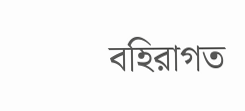বহিরাগত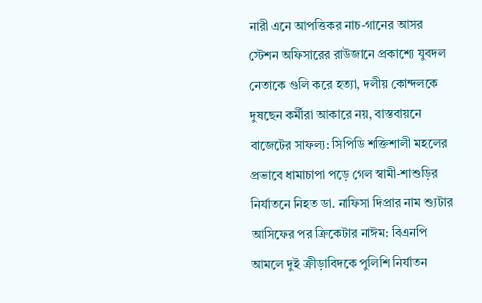নারী এনে আপত্তিকর নাচ-গানের আসর স্টেশন অফিসারের রাউজানে প্রকাশ্যে যুবদল নেতাকে গুলি করে হত্যা, দলীয় কোন্দলকে দুষছেন কর্মীরা আকারে নয়, বাস্তবায়নে বাজেটের সাফল্য: সিপিডি শক্তিশালী মহলের প্রভাবে ধামাচাপা পড়ে গেল স্বামী-শাশুড়ির নির্যাতনে নিহত ডা. নাফিসা দিপ্রার নাম শ্যুটার আসিফের পর ক্রিকেটার নাঈম: বিএনপি আমলে দুই ক্রীড়াবিদকে পুলিশি নির্যাতন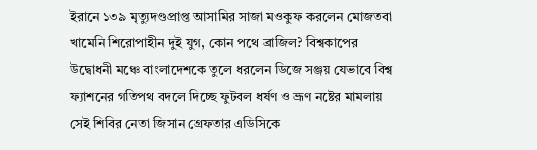ইরানে ১৩৯ মৃত্যুদণ্ডপ্রাপ্ত আসামির সাজা মওকুফ করলেন মোজতবা খামেনি শিরোপাহীন দুই যুগ, কোন পথে ব্রাজিল? বিশ্বকাপের উদ্বোধনী মঞ্চে বাংলাদেশকে তুলে ধরলেন ডিজে সঞ্জয় যেভাবে বিশ্ব ফ্যাশনের গতিপথ বদলে দিচ্ছে ফুটবল ধর্ষণ ও ভ্রূণ নষ্টের মামলায় সেই শিবির নেতা জিসান গ্রেফতার এডিসিকে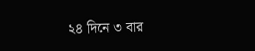২৪ দিনে ৩ বার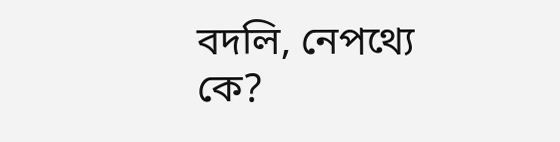বদলি, নেপথ্যে কে?